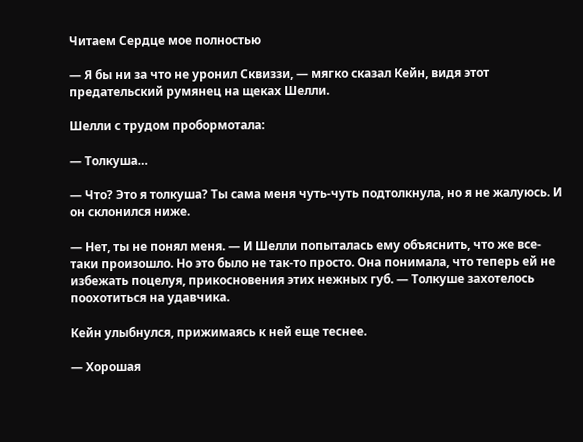Читаем Сердце мое полностью

— Я бы ни за что не уронил Сквиззи, — мягко сказал Кейн, видя этот предательский румянец на щеках Шелли.

Шелли с трудом пробормотала:

— Толкуша…

— Что? Это я толкуша? Ты сама меня чуть-чуть подтолкнула, но я не жалуюсь. И он склонился ниже.

— Нет, ты не понял меня. — И Шелли попыталась ему объяснить, что же все-таки произошло. Но это было не так-то просто. Она понимала, что теперь ей не избежать поцелуя, прикосновения этих нежных губ. — Толкуше захотелось поохотиться на удавчика.

Кейн улыбнулся, прижимаясь к ней еще теснее.

— Хорошая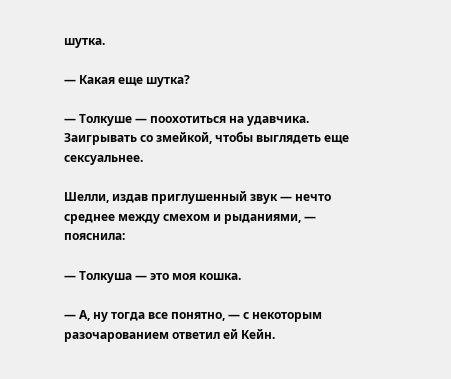шутка.

— Какая еще шутка?

— Толкуше — поохотиться на удавчика. Заигрывать со змейкой, чтобы выглядеть еще сексуальнее.

Шелли, издав приглушенный звук — нечто среднее между смехом и рыданиями, — пояснила:

— Толкуша — это моя кошка.

— А, ну тогда все понятно, — с некоторым разочарованием ответил ей Кейн.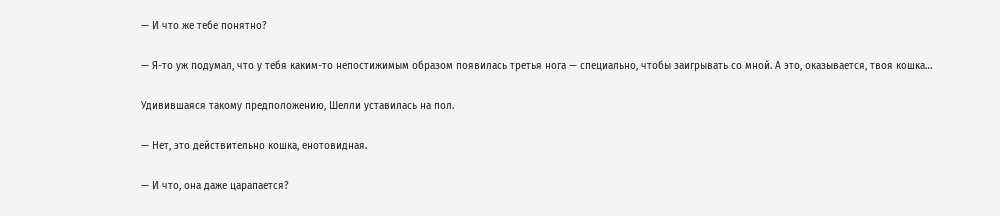— И что же тебе понятно?

— Я-то уж подумал, что у тебя каким-то непостижимым образом появилась третья нога — специально, чтобы заигрывать со мной. А это, оказывается, твоя кошка…

Удивившаяся такому предположению, Шелли уставилась на пол.

— Нет, это действительно кошка, енотовидная.

— И что, она даже царапается?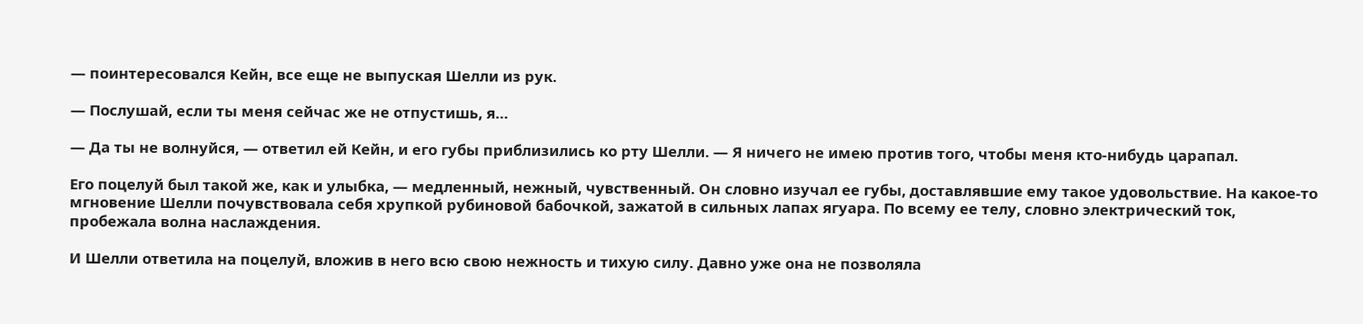— поинтересовался Кейн, все еще не выпуская Шелли из рук.

— Послушай, если ты меня сейчас же не отпустишь, я…

— Да ты не волнуйся, — ответил ей Кейн, и его губы приблизились ко рту Шелли. — Я ничего не имею против того, чтобы меня кто-нибудь царапал.

Его поцелуй был такой же, как и улыбка, — медленный, нежный, чувственный. Он словно изучал ее губы, доставлявшие ему такое удовольствие. На какое-то мгновение Шелли почувствовала себя хрупкой рубиновой бабочкой, зажатой в сильных лапах ягуара. По всему ее телу, словно электрический ток, пробежала волна наслаждения.

И Шелли ответила на поцелуй, вложив в него всю свою нежность и тихую силу. Давно уже она не позволяла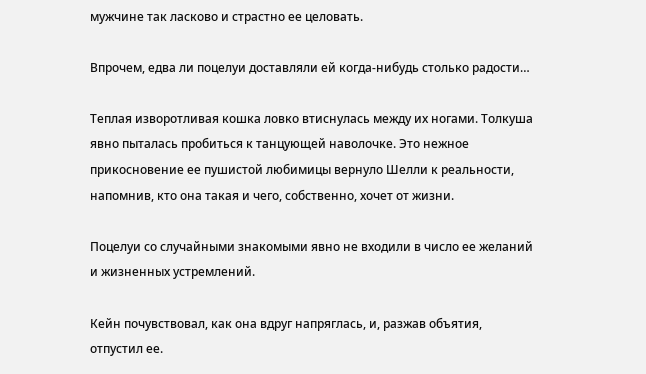мужчине так ласково и страстно ее целовать.

Впрочем, едва ли поцелуи доставляли ей когда-нибудь столько радости…

Теплая изворотливая кошка ловко втиснулась между их ногами. Толкуша явно пыталась пробиться к танцующей наволочке. Это нежное прикосновение ее пушистой любимицы вернуло Шелли к реальности, напомнив, кто она такая и чего, собственно, хочет от жизни.

Поцелуи со случайными знакомыми явно не входили в число ее желаний и жизненных устремлений.

Кейн почувствовал, как она вдруг напряглась, и, разжав объятия, отпустил ее.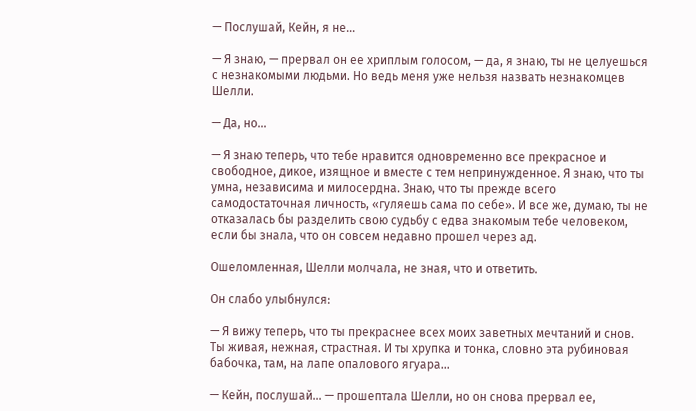— Послушай, Кейн, я не…

— Я знаю, — прервал он ее хриплым голосом, — да, я знаю, ты не целуешься с незнакомыми людьми. Но ведь меня уже нельзя назвать незнакомцев Шелли.

— Да, но…

— Я знаю теперь, что тебе нравится одновременно все прекрасное и свободное, дикое, изящное и вместе с тем непринужденное. Я знаю, что ты умна, независима и милосердна. Знаю, что ты прежде всего самодостаточная личность, «гуляешь сама по себе». И все же, думаю, ты не отказалась бы разделить свою судьбу с едва знакомым тебе человеком, если бы знала, что он совсем недавно прошел через ад.

Ошеломленная, Шелли молчала, не зная, что и ответить.

Он слабо улыбнулся:

— Я вижу теперь, что ты прекраснее всех моих заветных мечтаний и снов. Ты живая, нежная, страстная. И ты хрупка и тонка, словно эта рубиновая бабочка, там, на лапе опалового ягуара…

— Кейн, послушай… — прошептала Шелли, но он снова прервал ее,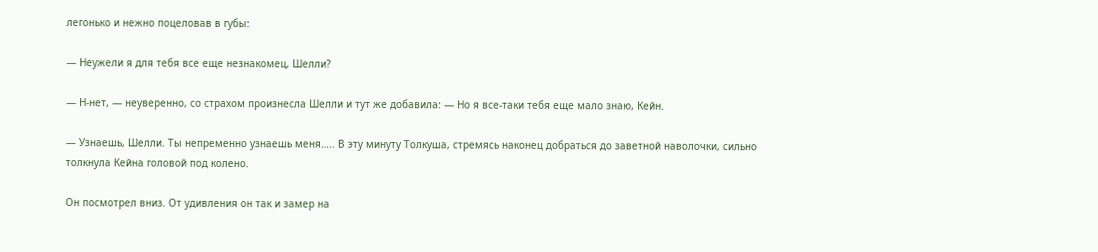легонько и нежно поцеловав в губы:

— Неужели я для тебя все еще незнакомец, Шелли?

— Н-нет, — неуверенно, со страхом произнесла Шелли и тут же добавила: — Но я все-таки тебя еще мало знаю, Кейн.

— Узнаешь, Шелли. Ты непременно узнаешь меня….. В эту минуту Толкуша, стремясь наконец добраться до заветной наволочки, сильно толкнула Кейна головой под колено.

Он посмотрел вниз. От удивления он так и замер на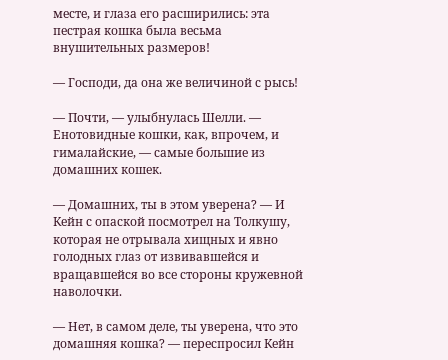месте, и глаза его расширились: эта пестрая кошка была весьма внушительных размеров!

— Господи, да она же величиной с рысь!

— Почти, — улыбнулась Шелли. — Енотовидные кошки, как, впрочем, и гималайские, — самые большие из домашних кошек.

— Домашних, ты в этом уверена? — И Кейн с опаской посмотрел на Толкушу, которая не отрывала хищных и явно голодных глаз от извивавшейся и вращавшейся во все стороны кружевной наволочки.

— Нет, в самом деле, ты уверена, что это домашняя кошка? — переспросил Кейн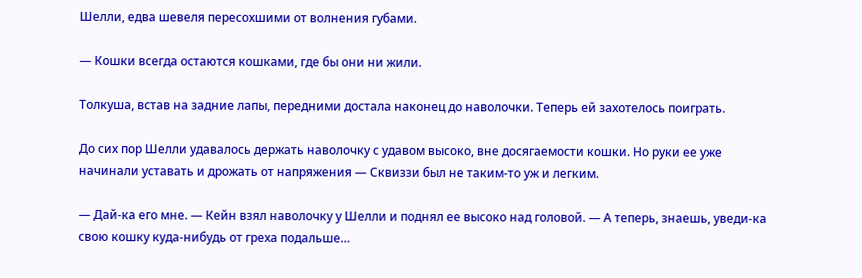Шелли, едва шевеля пересохшими от волнения губами.

— Кошки всегда остаются кошками, где бы они ни жили.

Толкуша, встав на задние лапы, передними достала наконец до наволочки. Теперь ей захотелось поиграть.

До сих пор Шелли удавалось держать наволочку с удавом высоко, вне досягаемости кошки. Но руки ее уже начинали уставать и дрожать от напряжения — Сквиззи был не таким-то уж и легким.

— Дай-ка его мне. — Кейн взял наволочку у Шелли и поднял ее высоко над головой. — А теперь, знаешь, уведи-ка свою кошку куда-нибудь от греха подальше…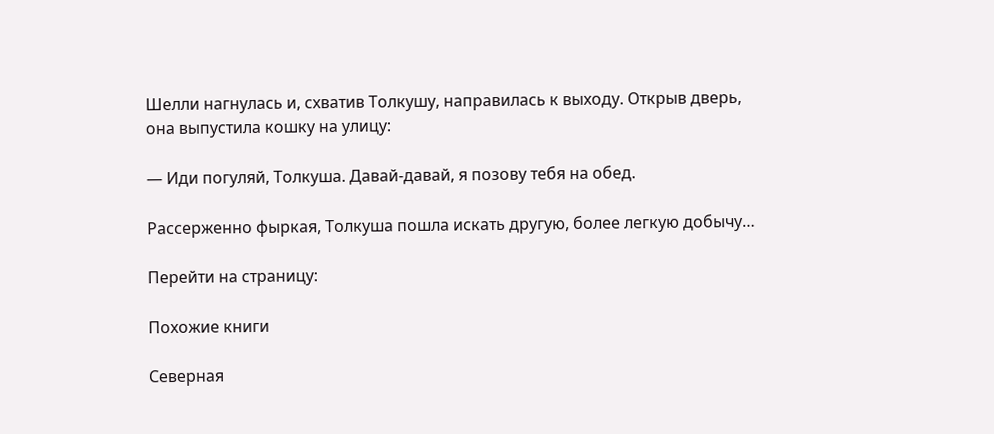Шелли нагнулась и, схватив Толкушу, направилась к выходу. Открыв дверь, она выпустила кошку на улицу:

— Иди погуляй, Толкуша. Давай-давай, я позову тебя на обед.

Рассерженно фыркая, Толкуша пошла искать другую, более легкую добычу…

Перейти на страницу:

Похожие книги

Северная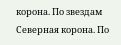корона. По звездам
Северная корона. По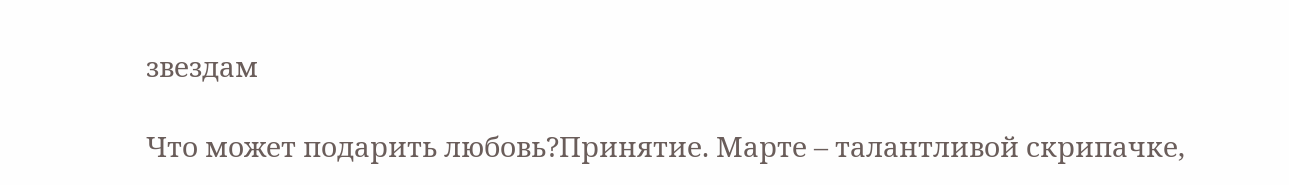звездам

Что может подарить любовь?Принятие. Марте – талантливой скрипачке,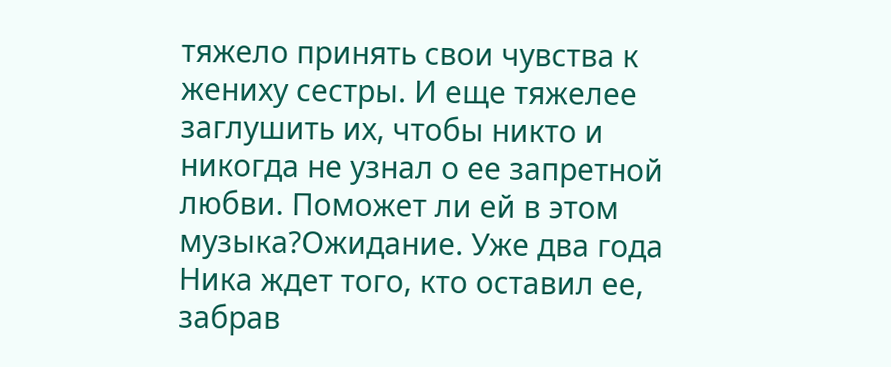тяжело принять свои чувства к жениху сестры. И еще тяжелее заглушить их, чтобы никто и никогда не узнал о ее запретной любви. Поможет ли ей в этом музыка?Ожидание. Уже два года Ника ждет того, кто оставил ее, забрав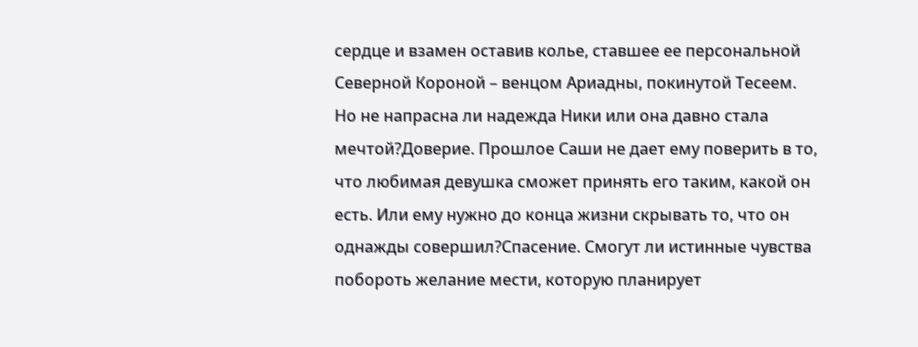сердце и взамен оставив колье, ставшее ее персональной Северной Короной – венцом Ариадны, покинутой Тесеем. Но не напрасна ли надежда Ники или она давно стала мечтой?Доверие. Прошлое Саши не дает ему поверить в то, что любимая девушка сможет принять его таким, какой он есть. Или ему нужно до конца жизни скрывать то, что он однажды совершил?Спасение. Смогут ли истинные чувства побороть желание мести, которую планирует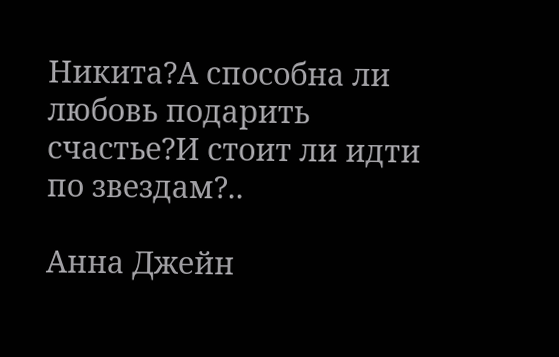Никита?А способна ли любовь подарить счастье?И стоит ли идти по звездам?..

Анна Джейн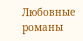Любовные романы